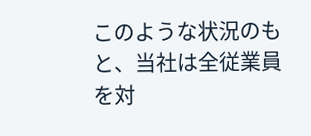このような状況のもと、当社は全従業員を対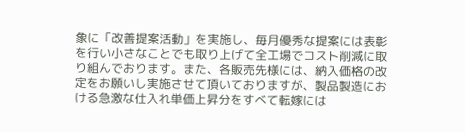象に「改善提案活動」を実施し、毎月優秀な提案には表彰を行い小さなことでも取り上げて全工場でコスト削減に取り組んでおります。また、各販売先様には、納入価格の改定をお願いし実施させて頂いておりますが、製品製造における急激な仕入れ単価上昇分をすべて転嫁には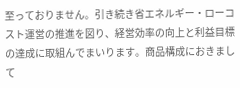至っておりません。引き続き省エネルギー・ローコスト運営の推進を図り、経営効率の向上と利益目標の達成に取組んでまいります。商品構成におきまして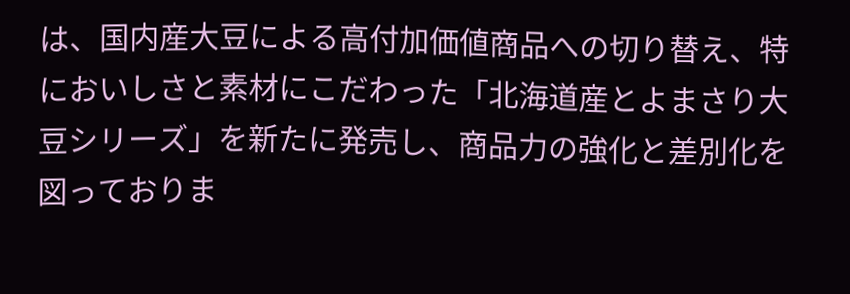は、国内産大豆による高付加価値商品への切り替え、特においしさと素材にこだわった「北海道産とよまさり大豆シリーズ」を新たに発売し、商品力の強化と差別化を図っておりま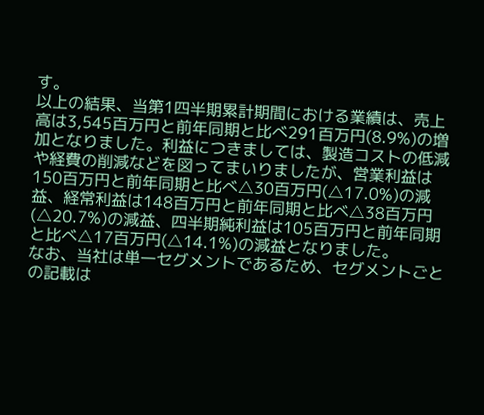す。
以上の結果、当第1四半期累計期間における業績は、売上高は3,545百万円と前年同期と比べ291百万円(8.9%)の増加となりました。利益につきましては、製造コストの低減や経費の削減などを図ってまいりましたが、営業利益は150百万円と前年同期と比べ△30百万円(△17.0%)の減益、経常利益は148百万円と前年同期と比べ△38百万円(△20.7%)の減益、四半期純利益は105百万円と前年同期と比べ△17百万円(△14.1%)の減益となりました。
なお、当社は単一セグメントであるため、セグメントごとの記載は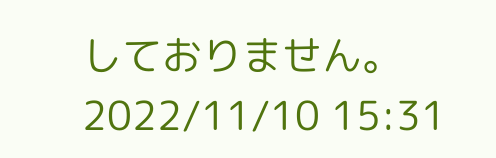しておりません。
2022/11/10 15:31